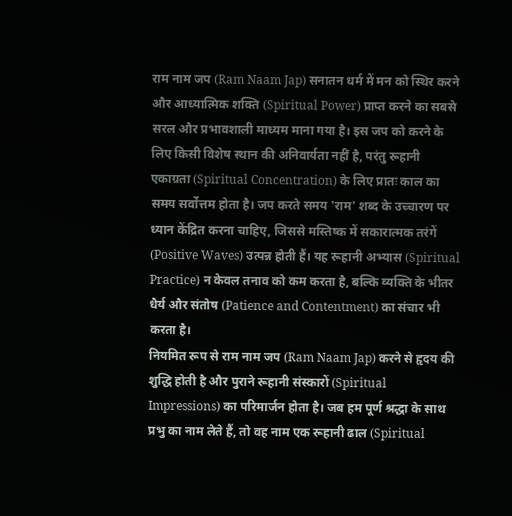राम नाम जप (Ram Naam Jap) सनातन धर्म में मन को स्थिर करने और आध्यात्मिक शक्ति (Spiritual Power) प्राप्त करने का सबसे सरल और प्रभावशाली माध्यम माना गया है। इस जप को करने के लिए किसी विशेष स्थान की अनिवार्यता नहीं है, परंतु रूहानी एकाग्रता (Spiritual Concentration) के लिए प्रातः काल का समय सर्वोत्तम होता है। जप करते समय 'राम' शब्द के उच्चारण पर ध्यान केंद्रित करना चाहिए, जिससे मस्तिष्क में सकारात्मक तरंगें (Positive Waves) उत्पन्न होती हैं। यह रूहानी अभ्यास (Spiritual Practice) न केवल तनाव को कम करता है, बल्कि व्यक्ति के भीतर धैर्य और संतोष (Patience and Contentment) का संचार भी करता है।
नियमित रूप से राम नाम जप (Ram Naam Jap) करने से हृदय की शुद्धि होती है और पुराने रूहानी संस्कारों (Spiritual Impressions) का परिमार्जन होता है। जब हम पूर्ण श्रद्धा के साथ प्रभु का नाम लेते हैं, तो वह नाम एक रूहानी ढाल (Spiritual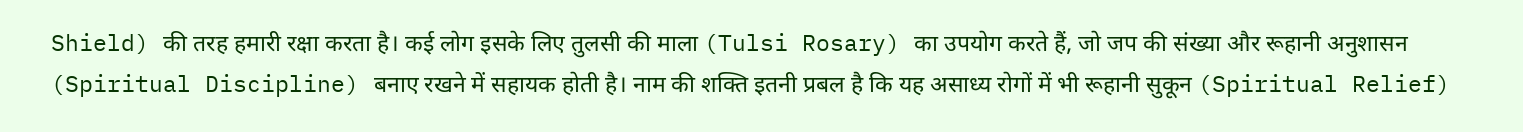Shield) की तरह हमारी रक्षा करता है। कई लोग इसके लिए तुलसी की माला (Tulsi Rosary) का उपयोग करते हैं, जो जप की संख्या और रूहानी अनुशासन (Spiritual Discipline) बनाए रखने में सहायक होती है। नाम की शक्ति इतनी प्रबल है कि यह असाध्य रोगों में भी रूहानी सुकून (Spiritual Relief)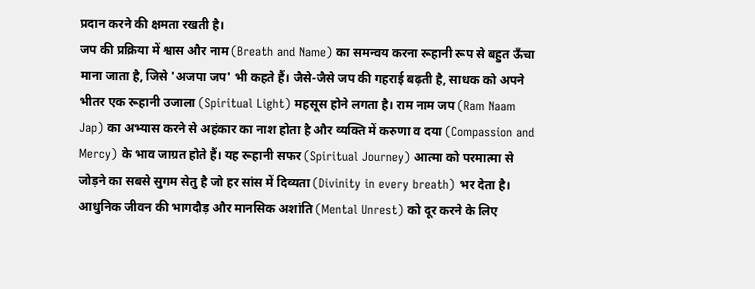प्रदान करने की क्षमता रखती है।
जप की प्रक्रिया में श्वास और नाम (Breath and Name) का समन्वय करना रूहानी रूप से बहुत ऊँचा माना जाता है, जिसे 'अजपा जप' भी कहते हैं। जैसे-जैसे जप की गहराई बढ़ती है, साधक को अपने भीतर एक रूहानी उजाला (Spiritual Light) महसूस होने लगता है। राम नाम जप (Ram Naam Jap) का अभ्यास करने से अहंकार का नाश होता है और व्यक्ति में करुणा व दया (Compassion and Mercy) के भाव जाग्रत होते हैं। यह रूहानी सफर (Spiritual Journey) आत्मा को परमात्मा से जोड़ने का सबसे सुगम सेतु है जो हर सांस में दिव्यता (Divinity in every breath) भर देता है।
आधुनिक जीवन की भागदौड़ और मानसिक अशांति (Mental Unrest) को दूर करने के लिए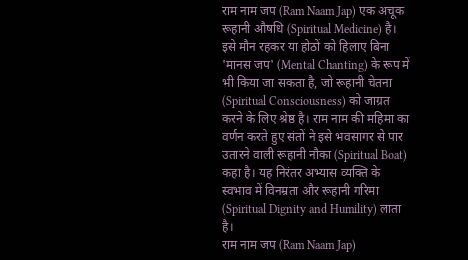राम नाम जप (Ram Naam Jap) एक अचूक रूहानी औषधि (Spiritual Medicine) है। इसे मौन रहकर या होठों को हिलाए बिना 'मानस जप' (Mental Chanting) के रूप में भी किया जा सकता है, जो रूहानी चेतना (Spiritual Consciousness) को जाग्रत करने के लिए श्रेष्ठ है। राम नाम की महिमा का वर्णन करते हुए संतों ने इसे भवसागर से पार उतारने वाली रूहानी नौका (Spiritual Boat) कहा है। यह निरंतर अभ्यास व्यक्ति के स्वभाव में विनम्रता और रूहानी गरिमा (Spiritual Dignity and Humility) लाता है।
राम नाम जप (Ram Naam Jap)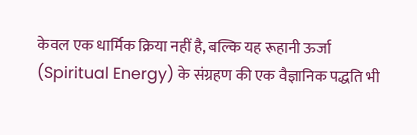केवल एक धार्मिक क्रिया नहीं है, बल्कि यह रूहानी ऊर्जा (Spiritual Energy) के संग्रहण की एक वैज्ञानिक पद्धति भी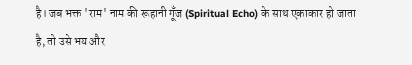है। जब भक्त 'राम' नाम की रूहानी गूँज (Spiritual Echo) के साथ एकाकार हो जाता है, तो उसे भय और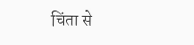चिंता से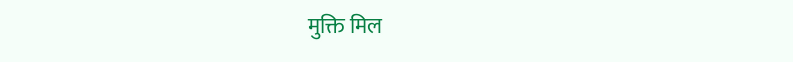मुक्ति मिल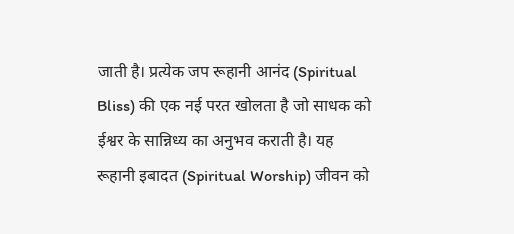जाती है। प्रत्येक जप रूहानी आनंद (Spiritual Bliss) की एक नई परत खोलता है जो साधक को ईश्वर के सान्निध्य का अनुभव कराती है। यह रूहानी इबादत (Spiritual Worship) जीवन को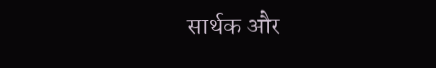सार्थक और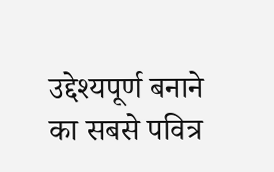उद्देश्यपूर्ण बनाने का सबसे पवित्र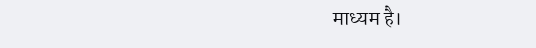माध्यम है।